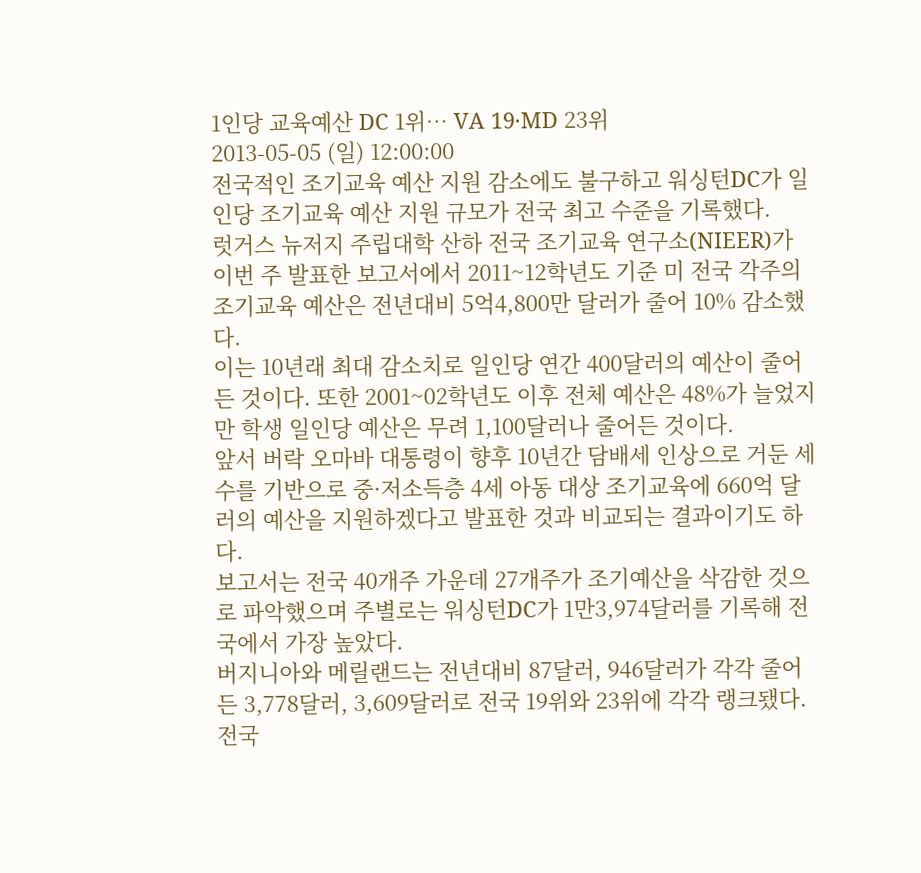1인당 교육예산 DC 1위… VA 19·MD 23위
2013-05-05 (일) 12:00:00
전국적인 조기교육 예산 지원 감소에도 불구하고 워싱턴DC가 일인당 조기교육 예산 지원 규모가 전국 최고 수준을 기록했다.
럿거스 뉴저지 주립대학 산하 전국 조기교육 연구소(NIEER)가 이번 주 발표한 보고서에서 2011~12학년도 기준 미 전국 각주의 조기교육 예산은 전년대비 5억4,800만 달러가 줄어 10% 감소했다.
이는 10년래 최대 감소치로 일인당 연간 400달러의 예산이 줄어든 것이다. 또한 2001~02학년도 이후 전체 예산은 48%가 늘었지만 학생 일인당 예산은 무려 1,100달러나 줄어든 것이다.
앞서 버락 오마바 대통령이 향후 10년간 담배세 인상으로 거둔 세수를 기반으로 중·저소득층 4세 아동 대상 조기교육에 660억 달러의 예산을 지원하겠다고 발표한 것과 비교되는 결과이기도 하다.
보고서는 전국 40개주 가운데 27개주가 조기예산을 삭감한 것으로 파악했으며 주별로는 워싱턴DC가 1만3,974달러를 기록해 전국에서 가장 높았다.
버지니아와 메릴랜드는 전년대비 87달러, 946달러가 각각 줄어든 3,778달러, 3,609달러로 전국 19위와 23위에 각각 랭크됐다.
전국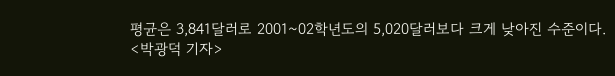평균은 3,841달러로 2001~02학년도의 5,020달러보다 크게 낮아진 수준이다.
<박광덕 기자>